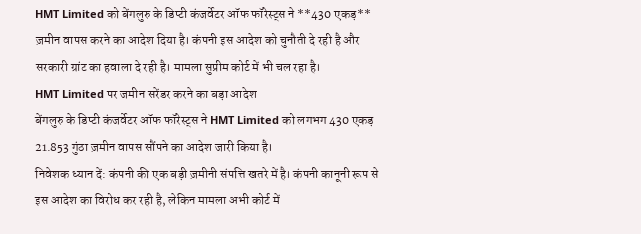HMT Limited को बेंगलुरु के डिप्टी कंजर्वेटर ऑफ फॉरेस्ट्स ने **430 एकड़** ज़मीन वापस करने का आदेश दिया है। कंपनी इस आदेश को चुनौती दे रही है और सरकारी ग्रांट का हवाला दे रही है। मामला सुप्रीम कोर्ट में भी चल रहा है।
HMT Limited पर जमीन सरेंडर करने का बड़ा आदेश
बेंगलुरु के डिप्टी कंजर्वेटर ऑफ फॉरेस्ट्स ने HMT Limited को लगभग 430 एकड़ 21.853 गुंठा ज़मीन वापस सौंपने का आदेश जारी किया है।
निवेशक ध्यान दें: कंपनी की एक बड़ी ज़मीनी संपत्ति खतरे में है। कंपनी कानूनी रूप से इस आदेश का विरोध कर रही है, लेकिन मामला अभी कोर्ट में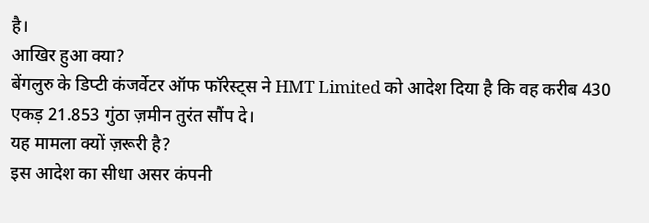है।
आखिर हुआ क्या?
बेंगलुरु के डिप्टी कंजर्वेटर ऑफ फॉरेस्ट्स ने HMT Limited को आदेश दिया है कि वह करीब 430 एकड़ 21.853 गुंठा ज़मीन तुरंत सौंप दे।
यह मामला क्यों ज़रूरी है?
इस आदेश का सीधा असर कंपनी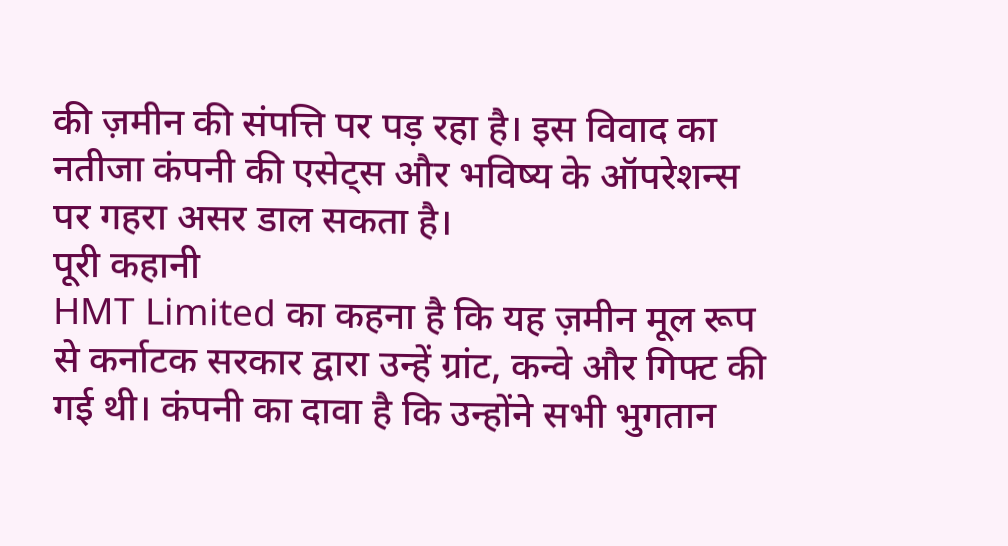की ज़मीन की संपत्ति पर पड़ रहा है। इस विवाद का नतीजा कंपनी की एसेट्स और भविष्य के ऑपरेशन्स पर गहरा असर डाल सकता है।
पूरी कहानी
HMT Limited का कहना है कि यह ज़मीन मूल रूप से कर्नाटक सरकार द्वारा उन्हें ग्रांट, कन्वे और गिफ्ट की गई थी। कंपनी का दावा है कि उन्होंने सभी भुगतान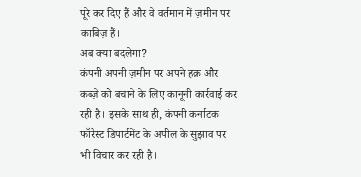पूरे कर दिए हैं और वे वर्तमान में ज़मीन पर काबिज़ हैं।
अब क्या बदलेगा?
कंपनी अपनी ज़मीन पर अपने हक़ और कब्ज़े को बचाने के लिए कानूनी कार्रवाई कर रही है। इसके साथ ही, कंपनी कर्नाटक फॉरेस्ट डिपार्टमेंट के अपील के सुझाव पर भी विचार कर रही है।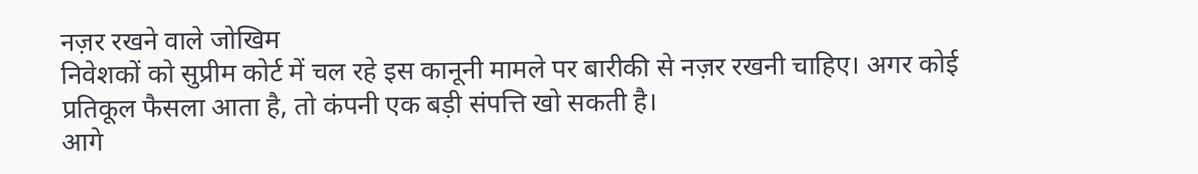नज़र रखने वाले जोखिम
निवेशकों को सुप्रीम कोर्ट में चल रहे इस कानूनी मामले पर बारीकी से नज़र रखनी चाहिए। अगर कोई प्रतिकूल फैसला आता है, तो कंपनी एक बड़ी संपत्ति खो सकती है।
आगे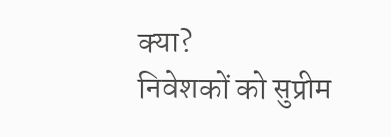क्या?
निवेशकों को सुप्रीम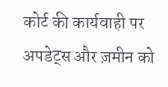कोर्ट की कार्यवाही पर अपडेट्स और ज़मीन को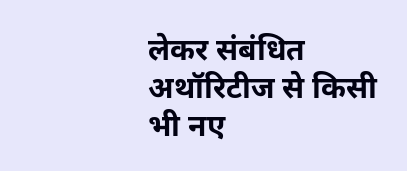लेकर संबंधित अथॉरिटीज से किसी भी नए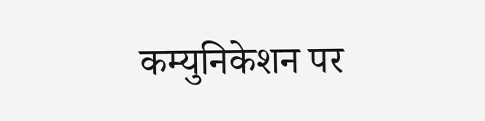कम्युनिकेशन पर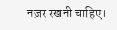नज़र रखनी चाहिए।